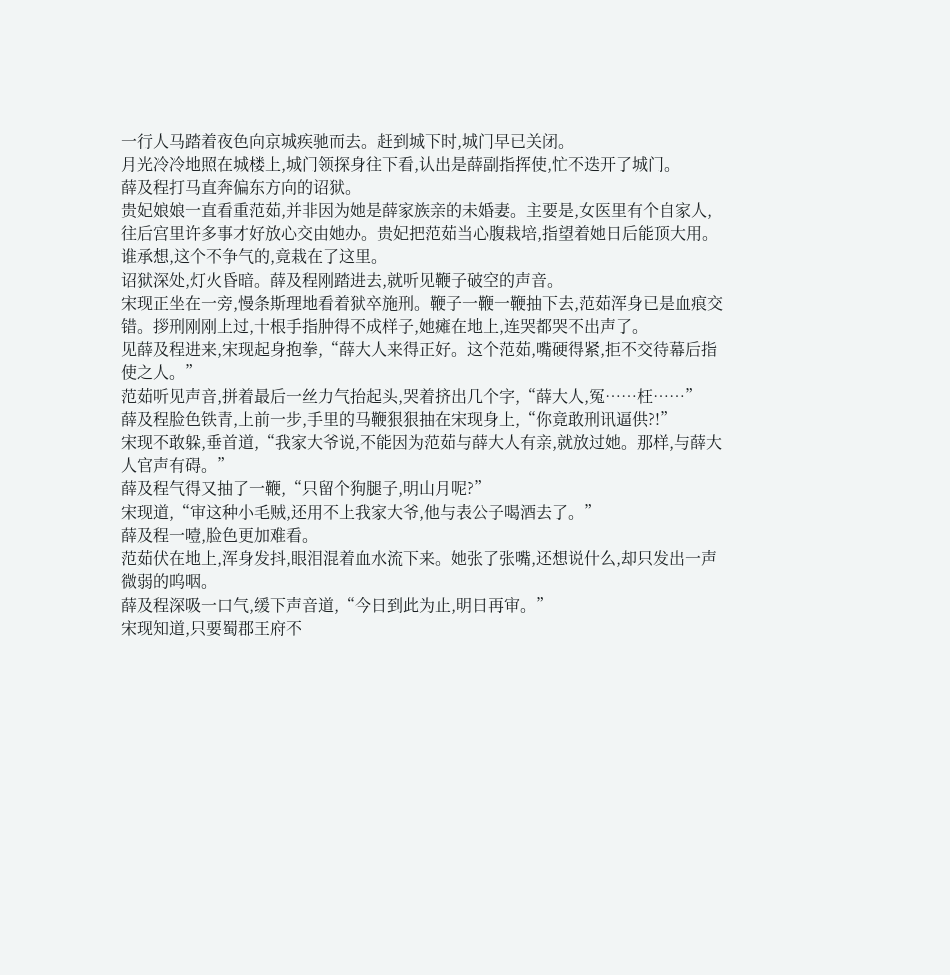一行人马踏着夜色向京城疾驰而去。赶到城下时,城门早已关闭。
月光冷冷地照在城楼上,城门领探身往下看,认出是薛副指挥使,忙不迭开了城门。
薛及程打马直奔偏东方向的诏狱。
贵妃娘娘一直看重范茹,并非因为她是薛家族亲的未婚妻。主要是,女医里有个自家人,往后宫里许多事才好放心交由她办。贵妃把范茹当心腹栽培,指望着她日后能顶大用。
谁承想,这个不争气的,竟栽在了这里。
诏狱深处,灯火昏暗。薛及程刚踏进去,就听见鞭子破空的声音。
宋现正坐在一旁,慢条斯理地看着狱卒施刑。鞭子一鞭一鞭抽下去,范茹浑身已是血痕交错。拶刑刚刚上过,十根手指肿得不成样子,她瘫在地上,连哭都哭不出声了。
见薛及程进来,宋现起身抱拳,“薛大人来得正好。这个范茹,嘴硬得紧,拒不交待幕后指使之人。”
范茹听见声音,拼着最后一丝力气抬起头,哭着挤出几个字,“薛大人,冤……枉……”
薛及程脸色铁青,上前一步,手里的马鞭狠狠抽在宋现身上,“你竟敢刑讯逼供?!”
宋现不敢躲,垂首道,“我家大爷说,不能因为范茹与薛大人有亲,就放过她。那样,与薛大人官声有碍。”
薛及程气得又抽了一鞭,“只留个狗腿子,明山月呢?”
宋现道,“审这种小毛贼,还用不上我家大爷,他与表公子喝酒去了。”
薛及程一噎,脸色更加难看。
范茹伏在地上,浑身发抖,眼泪混着血水流下来。她张了张嘴,还想说什么,却只发出一声微弱的呜咽。
薛及程深吸一口气,缓下声音道,“今日到此为止,明日再审。”
宋现知道,只要蜀郡王府不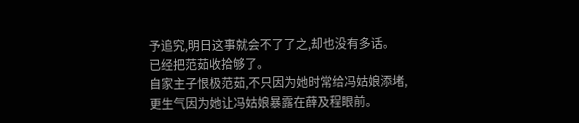予追究,明日这事就会不了了之,却也没有多话。
已经把范茹收拾够了。
自家主子恨极范茹,不只因为她时常给冯姑娘添堵,更生气因为她让冯姑娘暴露在薛及程眼前。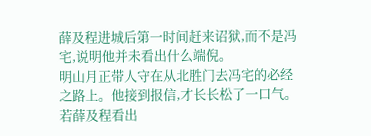薛及程进城后第一时间赶来诏狱,而不是冯宅,说明他并未看出什么端倪。
明山月正带人守在从北胜门去冯宅的必经之路上。他接到报信,才长长松了一口气。
若薛及程看出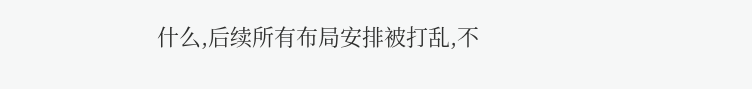什么,后续所有布局安排被打乱,不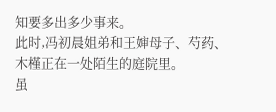知要多出多少事来。
此时,冯初晨姐弟和王婶母子、芍药、木槿正在一处陌生的庭院里。
虽